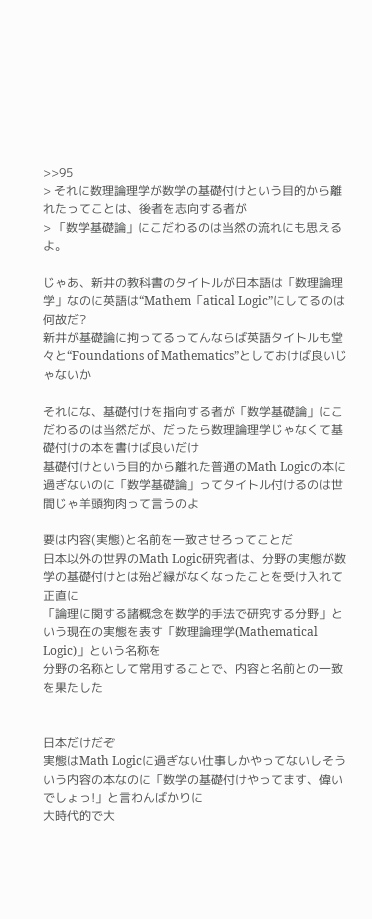>>95
> それに数理論理学が数学の基礎付けという目的から離れたってことは、後者を志向する者が
> 「数学基礎論」にこだわるのは当然の流れにも思えるよ。

じゃあ、新井の教科書のタイトルが日本語は「数理論理学」なのに英語は“Mathem「atical Logic”にしてるのは何故だ?
新井が基礎論に拘ってるってんならば英語タイトルも堂々と“Foundations of Mathematics”としておけば良いじゃないか

それにな、基礎付けを指向する者が「数学基礎論」にこだわるのは当然だが、だったら数理論理学じゃなくて基礎付けの本を書けば良いだけ
基礎付けという目的から離れた普通のMath Logicの本に過ぎないのに「数学基礎論」ってタイトル付けるのは世間じゃ羊頭狗肉って言うのよ

要は内容(実態)と名前を一致させろってことだ
日本以外の世界のMath Logic研究者は、分野の実態が数学の基礎付けとは殆ど縁がなくなったことを受け入れて正直に
「論理に関する諸概念を数学的手法で研究する分野」という現在の実態を表す「数理論理学(Mathematical Logic)」という名称を
分野の名称として常用することで、内容と名前との一致を果たした


日本だけだぞ
実態はMath Logicに過ぎない仕事しかやってないしそういう内容の本なのに「数学の基礎付けやってます、偉いでしょっ!」と言わんばかりに
大時代的で大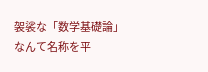袈裟な「数学基礎論」なんて名称を平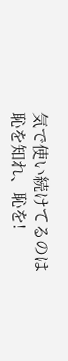気で使い続けてるのは
恥を知れ、恥を!